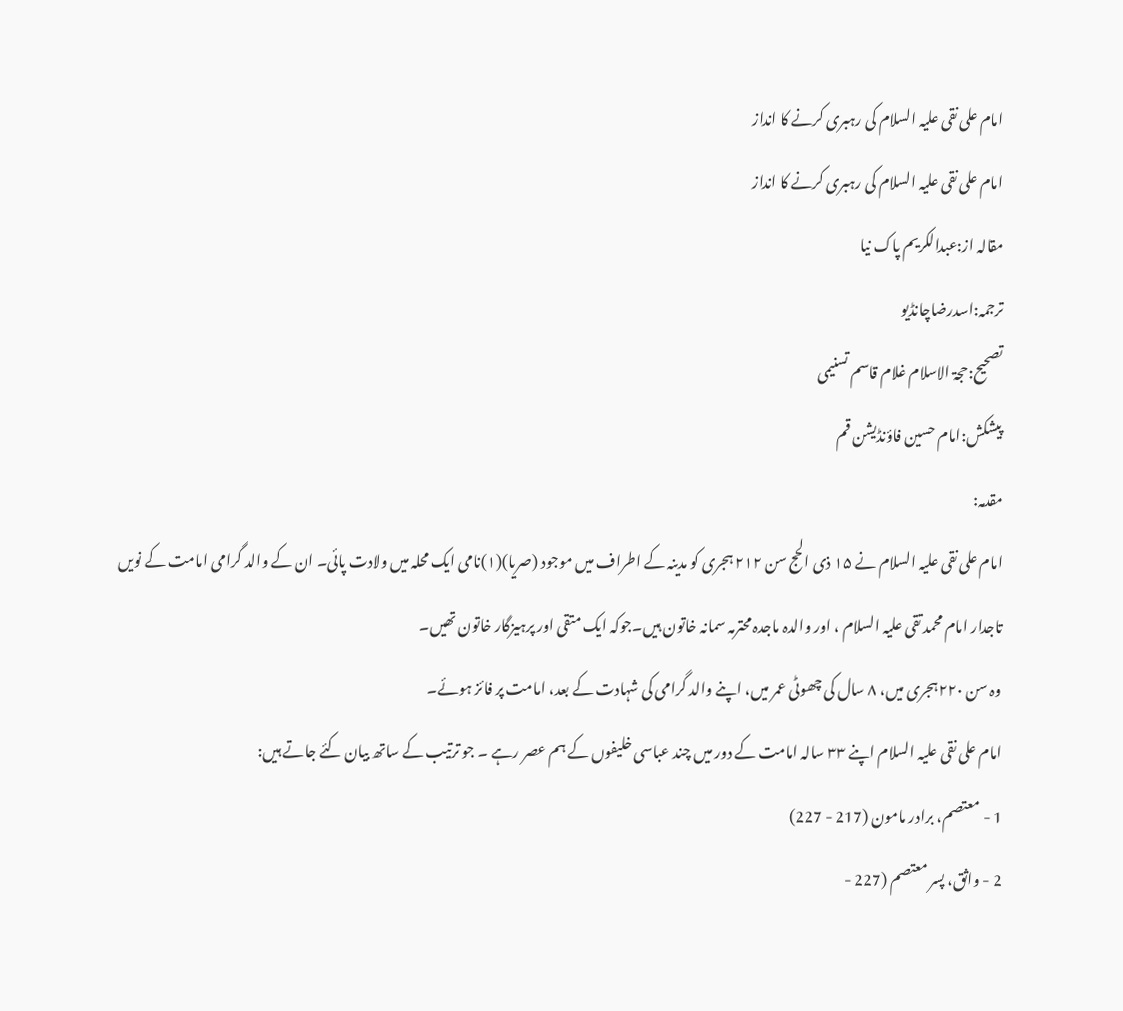امام علی نقی علیہ السلام کی رہبری کرنے کا انداز
امام علی نقی علیہ السلام کی رہبری کرنے کا انداز
مقالہ از:عبدالکریم پاک نیا
ترجمہ:اسدرضاچانڈیو
تصحیح:حجۃ الاسلام غلام قاسم تسنیمی
پیشکش:امام حسین فاؤنڈیشن قم
مقدمہ:
امام علی نقی علیہ السلام نے ۱۵ ذی الحج سن ۲۱۲ ہجری کو مدینہ کے اطراف میں موجود (صریا)(۱)نامی ایک محلہ میں ولادت پائی۔ ان کے والد گرامی امامت کے نویں تاجدار امام محمد تقی علیہ السلام ، اور والدہ ماجدہ محترمہ سمانہ خاتون ہیں۔جوکہ ایک متقی اور پرہیزگار خاتون تھیں۔
وہ سن ۲۲۰ہجری میں، ۸ سال کی چھوٹی عمر میں، اپنے والد گرامی کی شہادت کے بعد، امامت پر فائز ہوئے۔
امام علی نقی علیہ السلام اپنے ۳۳ سالہ امامت کے دور میں چند عباسی خلیفوں کے ہم عصر رہے ۔ جو ترتیب کے ساتھ بیان کئے جاتے ہیں:
1 - معتصم، برادر مامون (217 - 227)
2 - واثق، پسر معتصم (227 -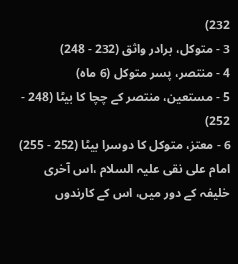232)
3 - متوکل، برادر واثق (232 - 248)
4 - منتصر، پسر متوکل (6 ماه)
5 - مستعين، منتصر کے چچا کا بیٹا (248 - 252)
6 - معتز، متوکل کا دوسرا بیٹا (252 - 255)
امام علی نقی علیہ السلام ،اس آخری خلیفہ کے دور میں، اس کے کارندوں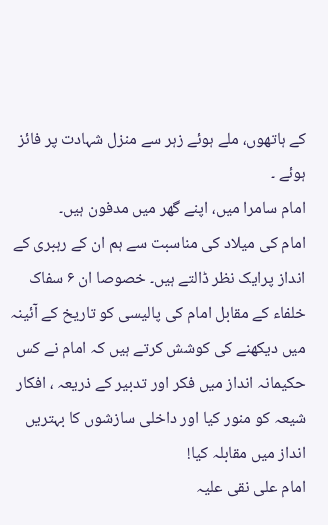کے ہاتھوں، ملے ہوئے زہر سے منزل شہادت پر فائز ہوئے ۔
امام سامرا میں، اپنے گھر میں مدفون ہیں۔
امام کی میلاد کی مناسبت سے ہم ان کے رہبری کے انداز پرایک نظر ڈالتے ہیں۔ خصوصا ان ۶ سفاک خلفاء کے مقابل امام کی پالیسی کو تاریخ کے آئینہ میں دیکھنے کی کوشش کرتے ہیں کہ امام نے کس حکیمانہ انداز میں فکر اور تدبیر کے ذریعہ ، افکار شیعہ کو منور کیا اور داخلی سازشوں کا بہتریں انداز میں مقابلہ کیا!
امام علی نقی علیہ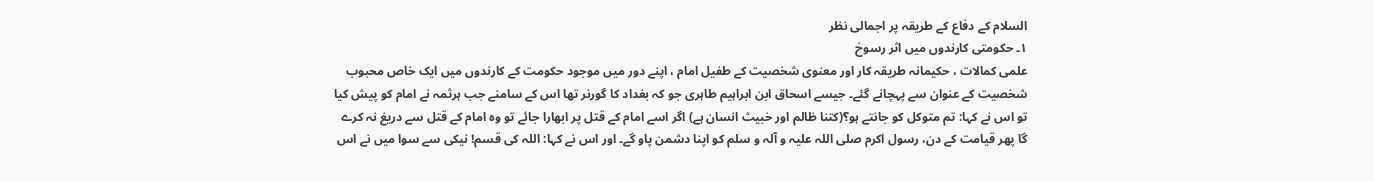السلام کے دفاع کے طریقہ پر اجمالی نظر
۱۔ حکومتی کارندوں میں اثر رسوخ
علمی کمالات ، حکیمانہ طریقہ کار اور معنوی شخصیت کے طفیل امام ، اپنے دور میں موجود حکومت کے کارندوں میں ایک خاص محبوب شخصیت کے عنوان سے پہچانے گئے۔ جیسے اسحاق ابن ابراہیم طاہری جو کہ بغداد کا گورنر تھا اس کے سامنے جب ہرثمہ نے امام کو پیش کیا تو اس نے کہا: تم متوکل کو جانتے ہو؟(کتنا ظالم اور خبیث انسان ہے) اگر اسے امام کے قتل پر ابھارا جائے تو وہ امام کے قتل سے دریغ نہ کرے گا پھر قیامت کے دن، رسول اکرم صلی اللہ علیہ و آلہ و سلم کو اپنا دشمن پاو گے۔ اور اس نے کہا: اللہ کی قسم! نیکی سے سوا میں نے اس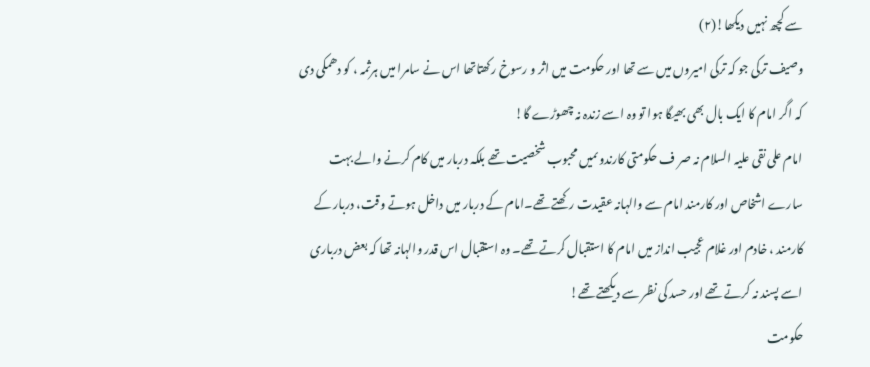سے کچھ نہیں دیکھا!(۲)
وصیف ترکی جو کہ ترکی امیروں میں سے تھا اور حکومت میں اثر و رسوخ رکھتاتھا اس نے سامرا میں ہرثمہ ، کو دھمکی دی کہ اگر امام کا ایک بال بھی بھیگا ہوا تو وہ اسے زندہ نہ چھوڑے گا!
امام علی نقی علیہ السلام نہ صر ف حکومتی کارندوںمیں محبوب شخصیت تھے بلکہ دربار میں کام کرنے والے بہت سارے اشخاص اور کارمند امام سے والہانہ عقیدت رکھتے تھے۔امام کے دربار میں داخل ہوتے وقت، دربار کے کارمند ، خادم اور غلام عجیب انداز میں امام کا استقبال کرتے تھے۔ وہ استقبال اس قدر والہانہ تھا کہ بعض درباری اسے پسند نہ کرتے تھے اور حسد کی نظر سے دیکھتے تھے!
حکومت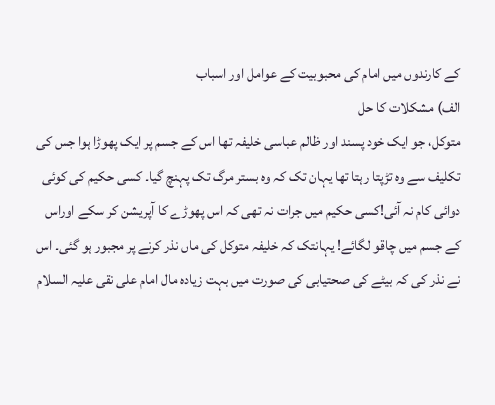کے کارندوں میں امام کی محبوبیت کے عوامل اور اسباب
الف) مشکلات کا حل
متوکل، جو ایک خود پسند اور ظالم عباسی خلیفہ تھا اس کے جسم پر ایک پھوڑا ہوا جس کی تکلیف سے وہ تڑپتا رہتا تھا یہان تک کہ وہ بستر مرگ تک پہنچ گیا۔ کسی حکیم کی کوئی دوائی کام نہ آئی!کسی حکیم میں جرات نہ تھی کہ اس پھوڑے کا آپریشن کر سکے اوراس کے جسم میں چاقو لگائے! یہانتک کہ خلیفہ متوکل کی ماں نذر کرنے پر مجبور ہو گئی۔ اس نے نذر کی کہ بیٹے کی صحتیابی کی صورت میں بہت زیادہ مال امام علی نقی علیہ السلام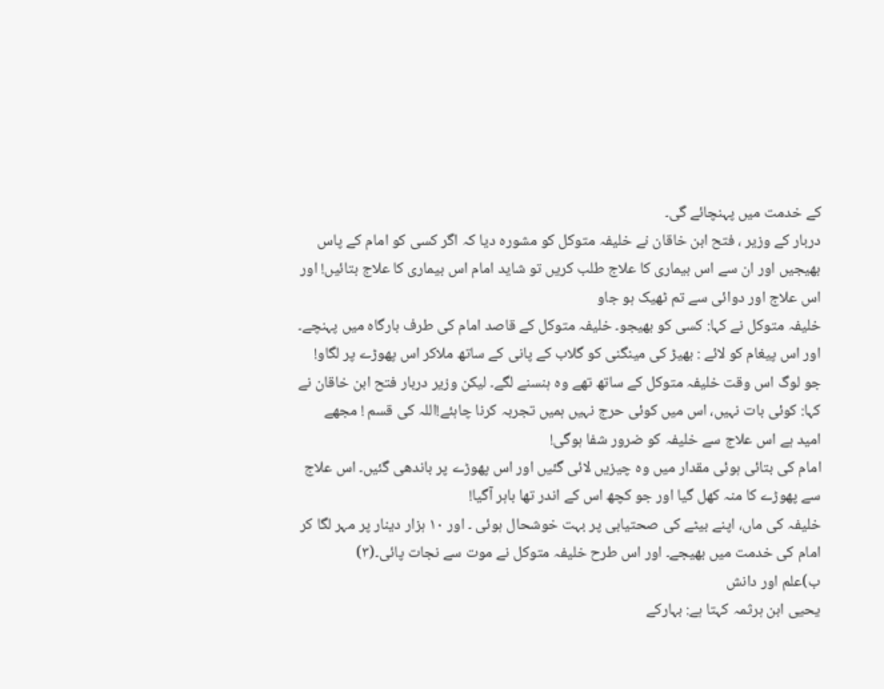کے خدمت میں پہنچائے گی۔
دربار کے وزیر ، فتح ابن خاقان نے خلیفہ متوکل کو مشورہ دیا کہ اگر کسی کو امام کے پاس بھیجیں اور ان سے اس بیماری کا علاج طلب کریں تو شاید امام اس بیماری کا علاج بتائیں! اور اس علاج اور دوائی سے تم ٹھیک ہو جاو
خلیفہ متوکل نے کہا: کسی کو بھیجو۔ خلیفہ متوکل کے قاصد امام کی طرف بارگاہ میں پہنچے۔ اور اس پیغام کو لائے : بھیڑ کی مینگنی کو گلاب کے پانی کے ساتھ ملاکر اس پھوڑے پر لگاو! جو لوگ اس وقت خلیفہ متوکل کے ساتھ تھے وہ ہنسنے لگے۔ لیکن وزیر دربار فتح ابن خاقان نے کہا: کوئی بات نہیں، اس میں کوئی حرج نہیں ہمیں تجربہ کرنا چاہئے!اللہ کی قسم ! مجھے امید ہے اس علاج سے خلیفہ کو ضرور شفا ہوگی!
امام کی بتائی ہوئی مقدار میں وہ چیزیں لائی گئیں اور اس پھوڑے پر باندھی گئیں۔ اس علاج سے پھوڑے کا منہ کھل گیا اور جو کچھ اس کے اندر تھا باہر آگیا!
خلیفہ کی ماں، اپنے بیٹے کی صحتیابی پر بہت خوشحال ہوئی ۔ اور ۱۰ ہزار دینار پر مہر لگا کر امام کی خدمت میں بھیجے۔ اور اس طرح خلیفہ متوکل نے موت سے نجات پائی۔(۳)
ب)علم اور دانش
یحیی ابن ہرثمہ کہتا ہے: بہارکے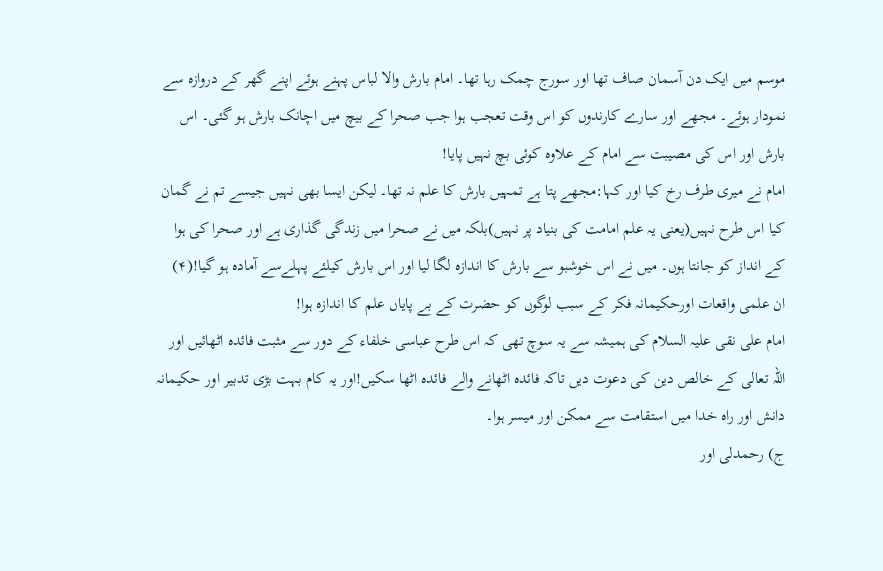موسم میں ایک دن آسمان صاف تھا اور سورج چمک رہا تھا۔ امام بارش والا لباس پہنے ہوئے اپنے گھر کے دروازہ سے نمودار ہوئے۔ مجھے اور سارے کارندوں کو اس وقت تعجب ہوا جب صحرا کے بیچ میں اچانک بارش ہو گئی۔ اس بارش اور اس کی مصیبت سے امام کے علاوہ کوئی بچ نہیں پایا!
امام نے میری طرف رخ کیا اور کہا:مجھے پتا ہے تمہیں بارش کا علم نہ تھا۔ لیکن ایسا بھی نہیں جیسے تم نے گمان کیا اس طرح نہیں(یعنی یہ علم امامت کی بنیاد پر نہیں)بلکہ میں نے صحرا میں زندگی گذاری ہے اور صحرا کی ہوا کے انداز کو جانتا ہوں۔ میں نے اس خوشبو سے بارش کا اندازہ لگا لیا اور اس بارش کیلئے پہلےسے آمادہ ہو گیا!(۴)
ان علمی واقعات اورحکیمانہ فکر کے سبب لوگوں کو حضرت کے بے پایاں علم کا اندازہ ہوا!
امام علی نقی علیہ السلام کی ہمیشہ سے یہ سوچ تھی کہ اس طرح عباسی خلفاء کے دور سے مثبت فائدہ اٹھائیں اور اللہ تعالی کے خالص دین کی دعوت دیں تاکہ فائدہ اٹھانے والے فائدہ اٹھا سکیں!اور یہ کام بہت بڑی تدبیر اور حکیمانہ دانش اور راہ خدا میں استقامت سے ممکن اور میسر ہوا۔
ج) رحمدلی اور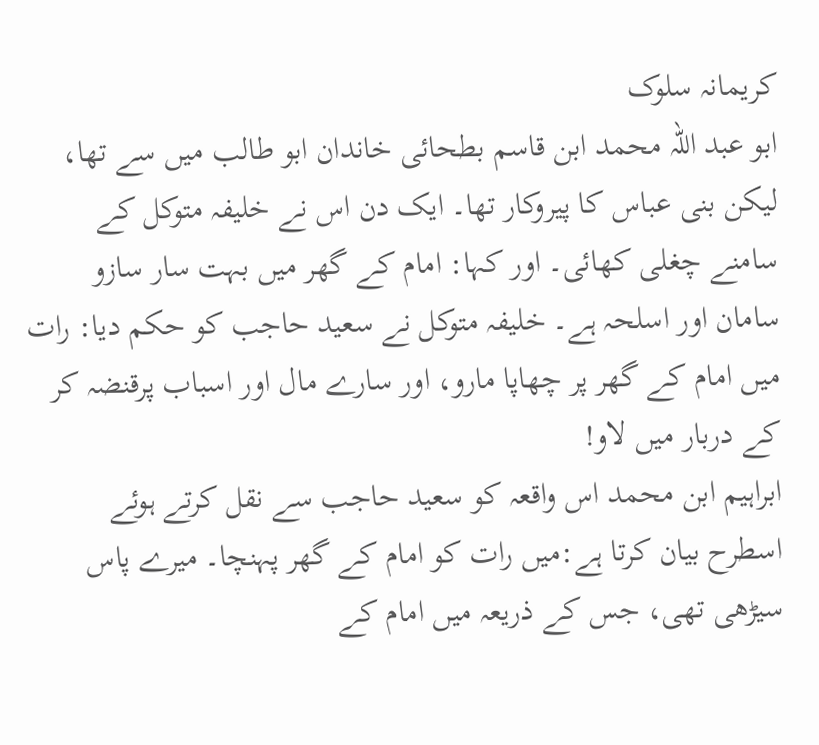کریمانہ سلوک
ابو عبد اللہ محمد ابن قاسم بطحائی خاندان ابو طالب میں سے تھا، لیکن بنی عباس کا پیروکار تھا۔ ایک دن اس نے خلیفہ متوکل کے سامنے چغلی کھائی۔ اور کہا: امام کے گھر میں بہت سار سازو سامان اور اسلحہ ہے۔ خلیفہ متوکل نے سعید حاجب کو حکم دیا: رات میں امام کے گھر پر چھاپا مارو، اور سارے مال اور اسباب پرقنضہ کر کے دربار میں لاو!
ابراہیم ابن محمد اس واقعہ کو سعید حاجب سے نقل کرتے ہوئے اسطرح بیان کرتا ہے:میں رات کو امام کے گھر پہنچا۔ میرے پاس سیڑھی تھی، جس کے ذریعہ میں امام کے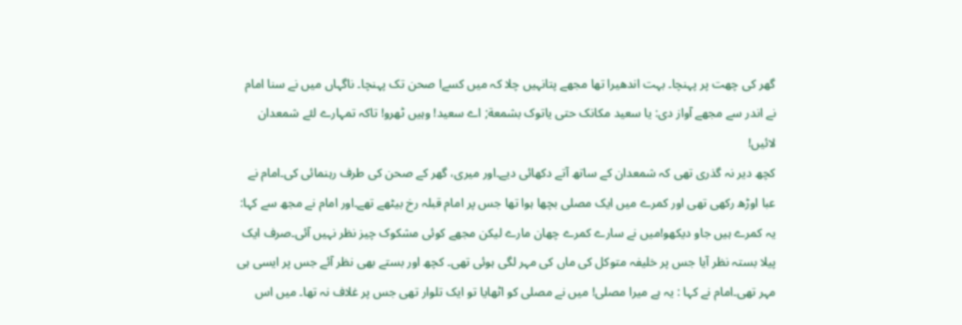گھر کی چھت پر پہنچا۔ بہت اندھیرا تھا مجھے پتانہیں چلا کہ میں کسےا صحن تک پہنچا۔ ناگہاں میں نے سنا امام نے اندر سے مجھے آواز دی: يا سعيد مکانک حتى ياتوک بشمعة; اے سعید! وہیں ٹھرو! تاکہ تمہارے لئے شمعدان لائیں!
کچھ دیر نہ گذری تھی کہ شمعدان کے ساتھ آتے دکھائی دیے۔اور میری، گھر کے صحن کی طرف رہنمائی کی۔امام نے عبا اوڑھ رکھی تھی اور کمرے میں ایک مصلی بچھا ہوا تھا جس پر امام قبلہ رخ بیٹھے تھے۔اور امام نے مجھ سے کہا: یہ کمرے ہیں جاو دیکھو!میں نے سارے کمرے چھان مارے لیکن مجھے کوئی مشکوک چیز نظر نہیں آئی۔صرف ایک پیلا بستہ نظر آیا جس پر خلیفہ متوکل کی ماں کی مہر لگی ہوئی تھی۔ کچھ اور بستے بھی نظر آئے جس پر ایسی ہی مہر تھی۔امام نے کہا : یہ ہے میرا مصلی! میں نے مصلی کو اٹھایا تو ایک تلوار تھی جس پر غلاف نہ تھا۔ میں اس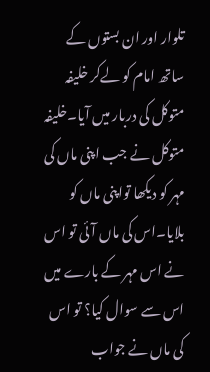تلوار اور ان بستوں کے ساتھ امام کو لےکر خلیفہ متوکل کی دربار میں آیا۔خلیفہ متوکل نے جب اپنی ماں کی مہر کو دیکھا تواپنی ماں کو بلایا۔اس کی ماں آئی تو اس نے اس مہر کے بارے میں اس سے سوال کیا؟ تو اس کی ماں نے جواب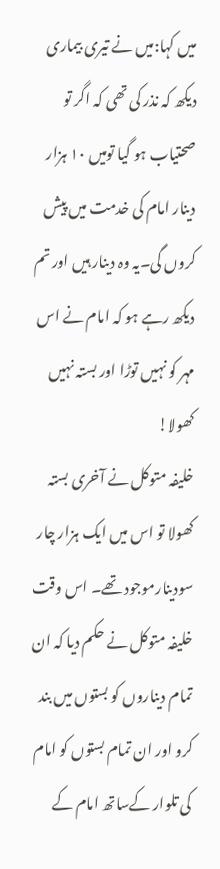میں کہا:میں نے تیری بیماری دیکھ کہ نذر کی تھی کہ اگر تو صحتیاب ہو گیا تومیں ۱۰ ہزار دینار امام کی خدمت میں پیش کروں گی۔یہ وہ دینار ہیں اور تم دیکھ رہے ہو کہ امام نے اس مہر کو نہیں توڑا اور بستہ نہیں کھولا!
خلیفہ متوکل نے آخری بستہ کھولا تو اس میں ایک ہزار چار سودینارموجود تھے۔ اس وقت خلیفہ متوکل نے حکم دیا کہ ان تمام دیناروں کو بستوں میں بند کرو اور ان تمام بستوں کو امام کی تلوار کےساتھ امام کے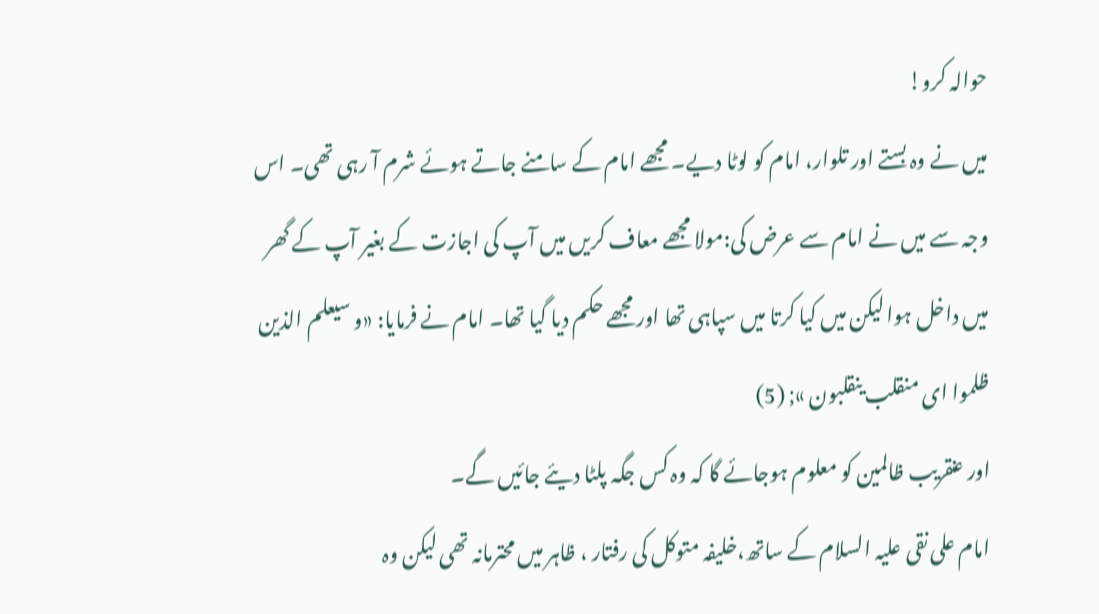حوالہ کرو!
میں نے وہ بستے اور تلوار، امام کو لوٹا دیے۔ مجھے امام کے سامنے جاتے ہوئے شرم آ رہی تھی۔ اس وجہ سے میں نے امام سے عرض کی:مولا مجھے معاف کریں میں آپ کی اجازت کے بغیر آپ کے گھر میں داخل ہوا لیکن میں کیا کرتا میں سپاہی تھا اور مجھے حکم دیا گیا تھا۔ امام نے فرمایا: «و سيعلم الذين ظلموا اى منقلب ينقلبون »; (5)
اور عنقریب ظالمین کو معلوم ہوجائے گا کہ وہ کس جگہ پلٹا دیئے جائیں گے۔
امام علی نقی علیہ السلام کے ساتھ،خلیفہ متوکل کی رفتار ، ظاہر میں محترمانہ تھی لیکن وہ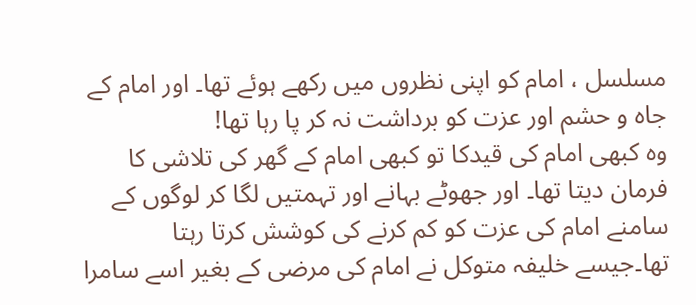مسلسل ، امام کو اپنی نظروں میں رکھے ہوئے تھا۔ اور امام کے جاہ و حشم اور عزت کو برداشت نہ کر پا رہا تھا!
وہ کبھی امام کی قیدکا تو کبھی امام کے گھر کی تلاشی کا فرمان دیتا تھا۔ اور جھوٹے بہانے اور تہمتیں لگا کر لوگوں کے سامنے امام کی عزت کو کم کرنے کی کوشش کرتا رہتا تھا۔جیسے خلیفہ متوکل نے امام کی مرضی کے بغیر اسے سامرا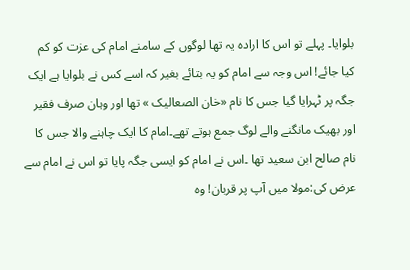بلوایا۔ پہلے تو اس کا ارادہ یہ تھا لوگوں کے سامنے امام کی عزت کو کم کیا جائے! اس وجہ سے امام کو یہ بتائے بغیر کہ اسے کس نے بلوایا ہے ایک جگہ پر ٹہرایا گیا جس کا نام «خان الصعاليک » تھا اور وہان صرف فقیر اور بھیک مانگنے والے لوگ جمع ہوتے تھے۔امام کا ایک چاہنے والا جس کا نام صالح ابن سعید تھا ۔اس نے امام کو ایسی جگہ پایا تو اس نے امام سے عرض کی:مولا میں آپ پر قربان! وہ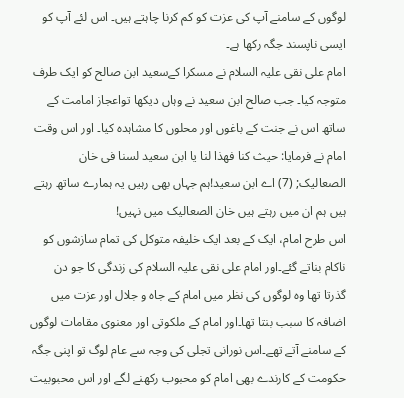لوگوں کے سامنے آپ کی عزت کو کم کرنا چاہتے ہیں۔ اس لئے آپ کو ایسی ناپسند جگہ رکھا ہے۔
امام علی نقی علیہ السلام نے مسکرا کےسعید ابن صالح کو ایک طرف متوجہ کیا۔ جب صالح ابن سعید نے وہاں دیکھا تواعجاز امامت کے ساتھ اس نے جنت کے باغوں اور محلوں کا مشاہدہ کیا۔ اور اس وقت امام نے فرمایا: حيث کنا فهذا لنا يا ابن سعيد لسنا فى خان الصعاليک; (7) اے ابن سعید!ہم جہاں بھی رہیں یہ ہمارے ساتھ رہتے ہیں ہم ان میں رہتے ہیں خان الصعاليک میں نہیں!
اس طرح امام، ایک کے بعد ایک خلیفہ متوکل کی تمام سازشوں کو ناکام بناتے گئے۔اور امام علی نقی علیہ السلام کی زندگی کا جو دن گذرتا تھا وہ لوگوں کی نظر میں امام کے جاہ و جلال اور عزت میں اضافہ کا سبب بنتا تھا۔اور امام کے ملکوتی اور معنوی مقامات لوگوں کے سامنے آتے تھے۔اس نورانی تجلی کی وجہ سے عام لوگ تو اپنی جگہ حکومت کے کارندے بھی امام کو محبوب رکھنے لگے اور اس محبوبیت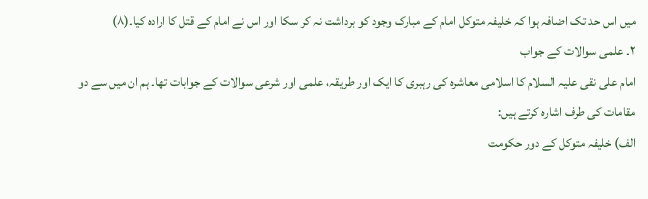میں اس حد تک اضافہ ہوا کہ خلیفہ متوکل امام کے مبارک وجود کو برداشت نہ کر سکا اور اس نے امام کے قتل کا ارادہ کیا۔(۸)
۲۔ علمی سوالات کے جواب
امام علی نقی علیہ السلام کا اسلامی معاشرہ کی رہبری کا ایک اور طریقہ، علمی اور شرعی سوالات کے جوابات تھا۔ ہم ان میں سے دو مقامات کی طرف اشارہ کرتے ہیں:
الف) خلیفہ متوکل کے دور حکومت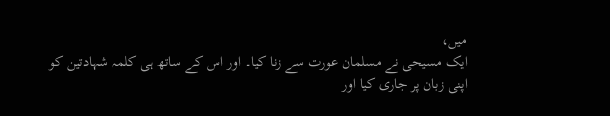میں،
ایک مسیحی نے مسلمان عورت سے زنا کیا۔ اور اس کے ساتھ ہی کلمہ شہادتین کو اپنی زبان پر جاری کیا اور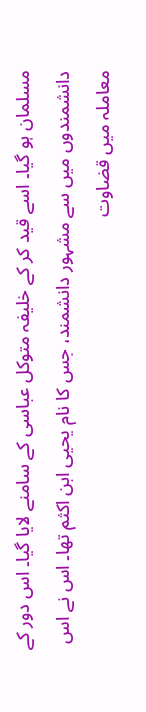مسلمان ہو گیا۔ اسے قید کر کے خلیفہ متوکل عباسی کے سامنے لایا گیا۔ اس دور کے دانشمندوں میں سے مشہور دانشمند، جس کا نام یحیی ابن اکثم تھا۔ اس نے اس معاملہ میں قضاوت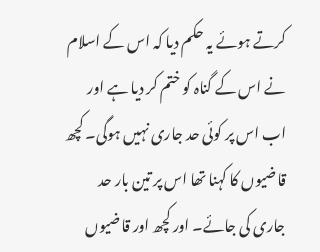کرتے ہوئے یہ حکم دیا کہ اس کے اسلام نے اس کے گناہ کو ختم کر دیا ہے اور اب اس پر کوئی حد جاری نہیں ہوگی۔ کچھ قاضیوں کا کہنا تھا اس پر تین بار حد جاری کی جائے۔ اور کچھ اور قاضیوں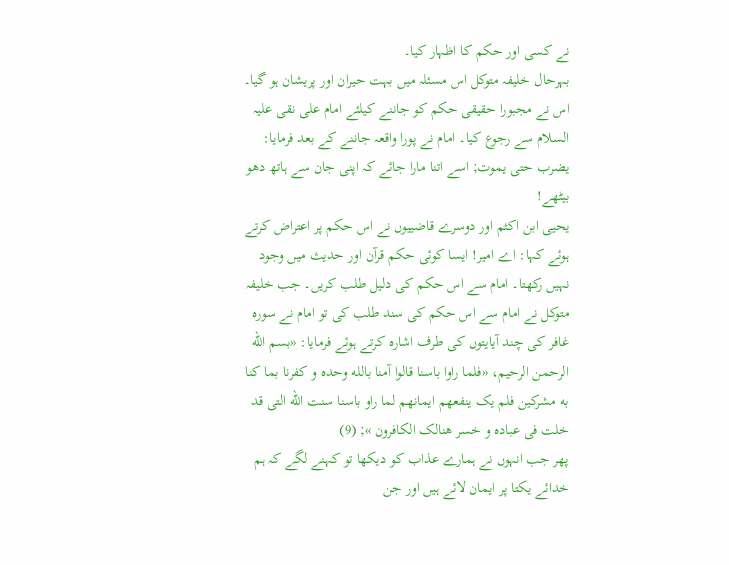نے کسی اور حکم کا اظہار کیا۔
بہرحال خلیفہ متوکل اس مسئلہ میں بہت حیران اور پریشان ہو گیا۔ اس نے مجبورا حقیقی حکم کو جاننے کیلئے امام علی نقی علیہ السلام سے رجوع کیا۔ امام نے پورا واقعہ جاننے کے بعد فرمایا: يضرب حتى يموت; اسے اتنا مارا جائے کہ اپنی جان سے ہاتھ دھو بیٹھے!
یحیی ابن اکثم اور دوسرے قاضییوں نے اس حکم پر اعتراض کرتے ہوئے کہا: اے امیر! ایسا کوئی حکم قرآن اور حدیث میں وجود نہیں رکھتا۔ امام سے اس حکم کی دلیل طلب کریں۔ جب خلیفہ متوکل نے امام سے اس حکم کی سند طلب کی تو امام نے سورہ غافر کی چند آیایتوں کی طرف اشارہ کرتے ہوئے فرمایا: «بسم الله الرحمن الرحيم، «فلما راوا باسنا قالوا آمنا بالله وحده و کفرنا بما کنا به مشرکين فلم يک ينفعهم ايمانهم لما راو باسنا سنت الله التى قد خلت فى عباده و خسر هنالک الکافرون »; (9)
پھر جب انہوں نے ہمارے عذاب کو دیکھا تو کہنے لگے کہ ہم خدائے یکتا پر ایمان لائے ہیں اور جن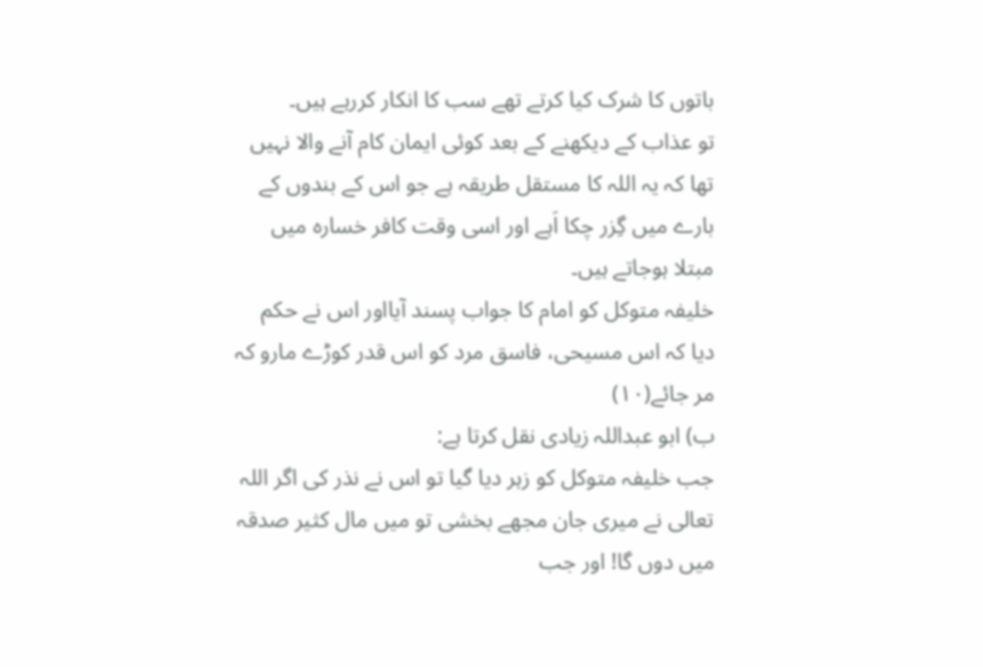باتوں کا شرک کیا کرتے تھے سب کا انکار کررہے ہیں۔
تو عذاب کے دیکھنے کے بعد کوئی ایمان کام آنے والا نہیں تھا کہ یہ اللہ کا مستقل طریقہ ہے جو اس کے بندوں کے بارے میں گِزر چکا اَہے اور اسی وقت کافر خسارہ میں مبتلا ہوجاتے ہیں۔
خلیفہ متوکل کو امام کا جواب پسند آیااور اس نے حکم دیا کہ اس مسیحی، فاسق مرد کو اس قدر کوڑے مارو کہ مر جائے(۱۰)
ب) ابو عبداللہ زیادی نقل کرتا ہے:
جب خلیفہ متوکل کو زہر دیا گیا تو اس نے نذر کی اگر اللہ تعالی نے میری جان مجھے بخشی تو میں مال کثیر صدقہ میں دوں گا! اور جب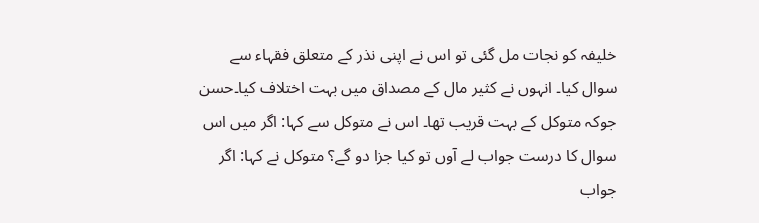خلیفہ کو نجات مل گئی تو اس نے اپنی نذر کے متعلق فقہاء سے سوال کیا۔ انہوں نے کثیر مال کے مصداق میں بہت اختلاف کیا۔حسن جوکہ متوکل کے بہت قریب تھا۔ اس نے متوکل سے کہا: اگر میں اس سوال کا درست جواب لے آوں تو کیا جزا دو گے؟ متوکل نے کہا: اگر جواب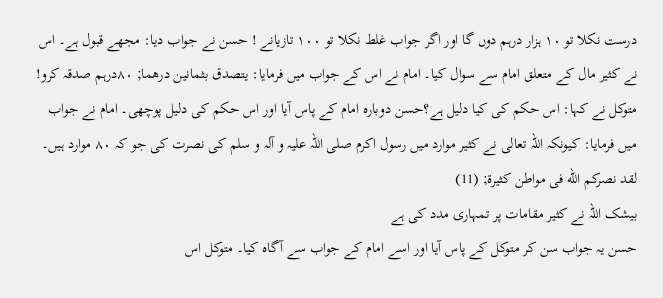درست نکلا تو ۱۰ ہزار درہم دوں گا اور اگر جواب غلط نکلا تو ۱۰۰ تازیانے ! حسن نے جواب دیا: مجھے قبول ہے۔ اس نے کثیر مال کے متعلق امام سے سوال کیا۔ امام نے اس کے جواب میں فرمایا: يتصدق بثمانين درهما; ۸۰درہم صدقہ کرو! متوکل نے کہا: اس حکم کی کیا دلیل ہے؟حسن دوبارہ امام کے پاس آیا اور اس حکم کی دلیل پوچھی۔ امام نے جواب میں فرمایا: کیونکہ اللہ تعالی نے کثیر موارد میں رسول اکرم صلی اللہ علیہ و آلہ و سلم کی نصرت کی جو کہ ۸۰ موارد ہیں۔ لقد نصرکم الله فى مواطن کثيرة; (11)
بیشک اللہ نے کثیر مقامات پر تمہاری مدد کی ہے
حسن یہ جواب سن کر متوکل کے پاس آیا اور اسے امام کے جواب سے آگاہ کیا۔ متوکل اس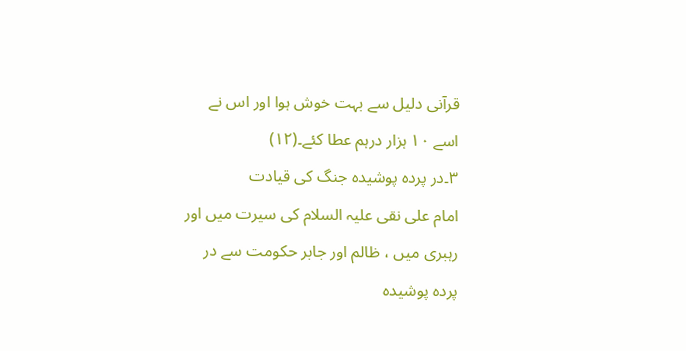قرآنی دلیل سے بہت خوش ہوا اور اس نے اسے ۱۰ ہزار درہم عطا کئے۔(۱۲)
۳۔در پردہ پوشیدہ جنگ کی قیادت
امام علی نقی علیہ السلام کی سیرت میں اور رہبری میں ، ظالم اور جابر حکومت سے در پردہ پوشیدہ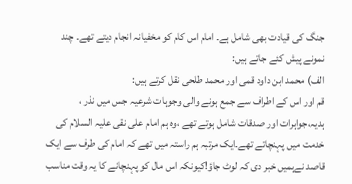جنگ کی قیادت بھی شامل ہے۔ امام اس کام کو مخفیانہ انجام دیتے تھے۔ چند نمونے پیش کئے جاتے ہیں:
الف) محمد ابن داود قمی اور محمد طلحی نقل کرتے ہیں:
قم اور اس کے اطراف سے جمع ہونے والی وجوہات شرعیہ جس میں نذر ، ہدیہ،جواہرات اور صدقات شامل ہوتے تھے ،وہ ہم امام علی نقی علیہ السلام کی خدمت میں پہنچاتے تھے۔ایک مرتبہ ہم راستہ میں تھے کہ امام کی طرف سے ایک قاصد نےہمیں خبر دی کہ لوٹ جاؤ!کیونکہ اس مال کو پہنچانے کا یہ وقت مناسب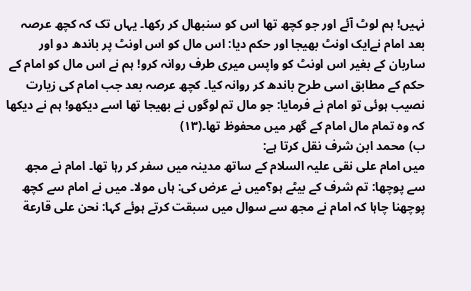نہیں! ہم لوٹ آئے اور جو کچھ تھا اس کو سنبھال کر رکھا۔ یہاں تک کہ کچھ عرصہ بعد امام نےایک اونٹ بھیجا اور حکم دیا: اس مال کو اس اونٹ پر باندھ دو اور ساربان کے بغیر اس اونٹ کو واپس میری طرف روانہ کرو! ہم نے اس مال کو امام کے حکم کے مطابق اسی طرح باندھ کر روانہ کیا۔ کچھ عرصہ بعد جب امام کی زیارت نصیب ہوئی تو امام نے فرمایا: جو مال تم لوگوں نے بھیجا تھا اسے دیکھو! ہم نے دیکھا کہ وہ تمام مال امام کے گھر میں محفوظ تھا۔(۱۳)
ب) محمد ابن شرف نقل کرتا ہے:
میں امام علی نقی علیہ السلام کے ساتھ مدینہ میں سفر کر رہا تھا۔ امام نے مجھ سے پوچھا: تم شرف کے بیٹے ہو؟میں نے عرض کی: ہاں مولا۔ میں نے امام سے کچھ پوچھنا چاہا کہ امام نے مجھ سے سوال میں سبقت کرتے ہوئے کہا: نحن على قارعة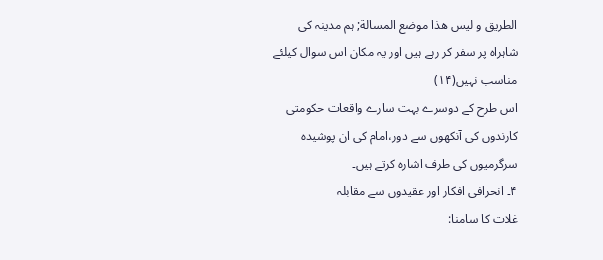الطريق و ليس هذا موضع المسالة; ہم مدینہ کی شاہراہ پر سفر کر رہے ہیں اور یہ مکان اس سوال کیلئے مناسب نہیں(۱۴)
اس طرح کے دوسرے بہت سارے واقعات حکومتی کارندوں کی آنکھوں سے دور،امام کی ان پوشیدہ سرگرمیوں کی طرف اشارہ کرتے ہیں۔
۴۔ انحرافی افکار اور عقیدوں سے مقابلہ
غلات کا سامنا: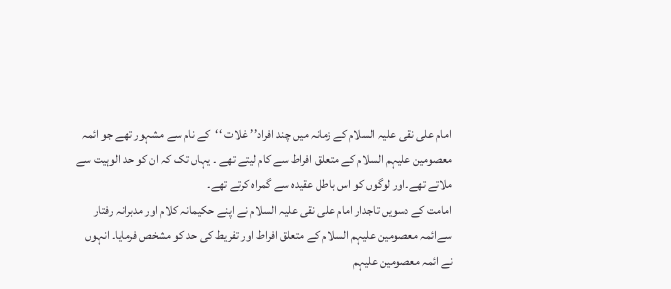امام علی نقی علیہ السلام کے زمانہ میں چند افراد’’ غلات ‘‘کے نام سے مشہور تھے جو ائمہ معصومین علیہم السلام کے متعلق افراط سے کام لیتے تھے ۔ یہاں تک کہ ان کو حد الوہیت سے ملاتے تھے۔اور لوگوں کو اس باطل عقیدہ سے گمراہ کرتے تھے۔
امامت کے دسویں تاجدار امام علی نقی علیہ السلام نے اپنے حکیمانہ کلام اور مدبرانہ رفتار سےائمہ معصومین علیہم السلام کے متعلق افراط اور تفریط کی حد کو مشخص فرمایا۔ انہوں نے ائمہ معصومین علیہم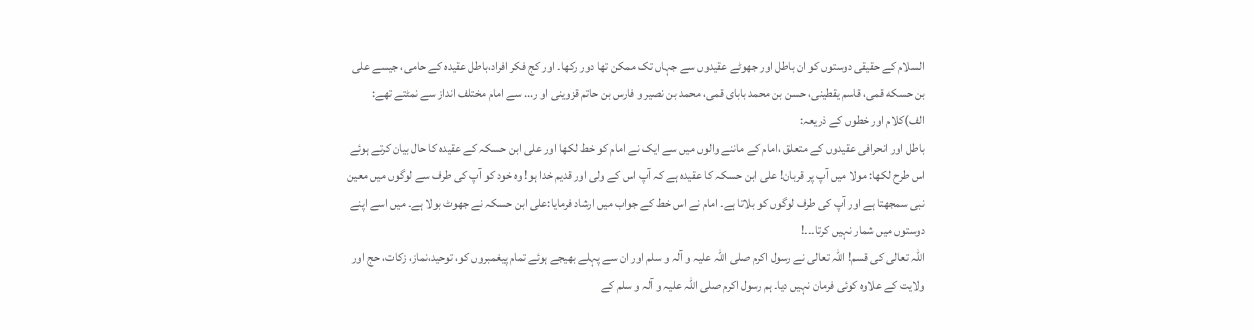السلام کے حقیقی دوستوں کو ان باطل اور جھوٹے عقیدوں سے جہاں تک ممکن تھا دور رکھا۔ اور کج فکر افراد،باطل عقیدہ کے حامی، جیسے على بن حسکه قمى، قاسم يقطينى، حسن بن محمد باباى قمى، محمد بن نصير و فارس بن حاتم قزوينى او ر... سے امام مختلف انداز سے نمٹتے تھے:
الف)کلام اور خطوں کے ذریعہ:
باطل اور انحرافی عقیدوں کے متعلق ،امام کے ماننے والوں میں سے ایک نے امام کو خط لکھا اور علی ابن حسکہ کے عقیدہ کا حال بیان کرتے ہوئے اس طرح لکھا: مولا میں آپ پر قربان! علی ابن حسکہ کا عقیدہ ہے کہ آپ اس کے ولی اور قدیم خدا ہو! وہ خود کو آپ کی طرف سے لوگوں میں معین نبی سمجھتا ہے اور آپ کی طرف لوگوں کو بلاتا ہے۔ امام نے اس خط کے جواب میں ارشاد فرمایا:علی ابن حسکہ نے جھوٹ بولا ہے۔ میں اسے اپنے دوستوں میں شمار نہیں کرتا۔۔۔!
اللہ تعالی کی قسم! اللہ تعالی نے رسول اکرم صلی اللہ علیہ و آلہ و سلم اور ان سے پہلے بھیجے ہوئے تمام پیغمبروں کو، توحید،نماز، زکات، حج اور ولایت کے علاوہ کوئی فرمان نہیں دیا۔ ہم رسول اکرم صلی اللہ علیہ و آلہ و سلم کے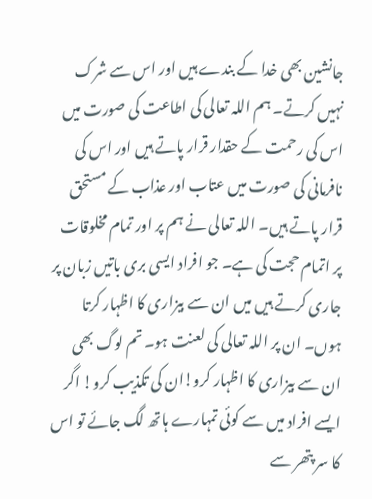جانشین بھی خدا کے بندے ہیں اور اس سے شرک نہیں کرتے۔ ہم اللہ تعالی کی اطاعت کی صورت میں اس کی رحمت کے حقدار قرار پاتے ہیں اور اس کی نافرمانی کی صورت میں عتاب اور عذاب کے مستحق قرار پاتے ہیں۔ اللہ تعالی نے ہم پر اور تمام مخلوقات پر اتمام حجت کی ہے۔ جو افراد ایسی بری باتیں زبان پر جاری کرتے ہیں میں ان سے بیزاری کا اظہار کرتا ہوں۔ ان پر اللہ تعالی کی لعنت ہو۔ تم لوگ بھی ان سے بیزاری کا اظہار کرو!ان کی تکذیب کرو! اگر ایسے افراد میں سے کوئی تمہارے ہاتھ لگ جائے تو اس کا سر پتھر سے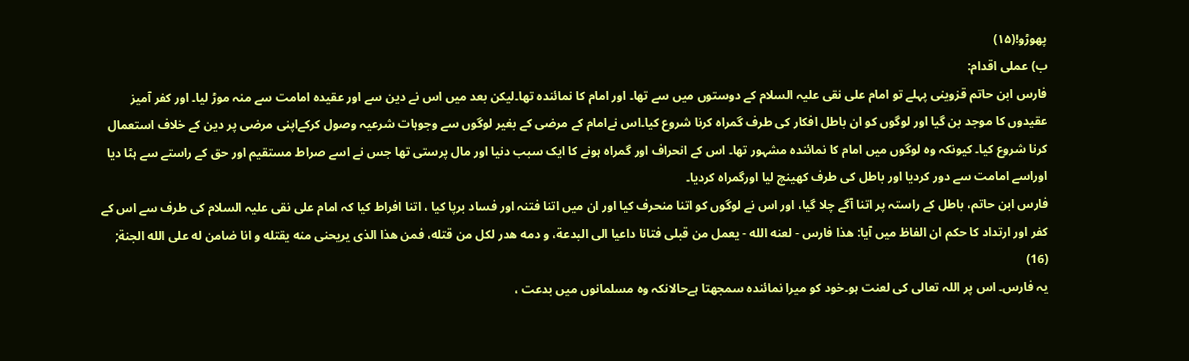پھوڑو!(۱۵)
ب) عملی اقدام:
فارس ابن حاتم قزوینی پہلے تو امام علی نقی علیہ السلام کے دوستوں میں سے تھا۔ اور امام کا نمائندہ تھا۔لیکن بعد میں اس نے دین سے اور عقیدہ امامت سے منہ موڑ لیا۔ اور کفر آمیز عقیدوں کا موجد بن گیا اور لوگوں کو ان باطل افکار کی طرف گمراہ کرنا شروع کیا۔اس نےامام کے مرضی کے بغیر لوگوں سے وجوہات شرعیہ وصول کرکےاپنی مرضی پر دین کے خلاف استعمال کرنا شروع کیا۔ کیونکہ وہ لوگوں میں امام کا نمائندہ مشہور تھا۔ اس کے انحراف اور گمراہ ہونے کا ایک سبب دنیا اور مال پرستی تھا جس نے اسے صراط مستقیم اور حق کے راستے سے ہٹا دیا اوراسے امامت سے دور کردیا اور باطل کی طرف کھینچ لیا اورگمراہ کردیا۔
فارس ابن حاتم، باطل کے راستہ پر اتنا آگے چلا گیا، اور اس نے لوگوں کو اتنا منحرف کیا اور ان میں اتنا فتنہ اور فساد برپا کیا ، اتنا افراط کیا کہ امام علی نقی علیہ السلام کی طرف سے اس کے کفر اور ارتداد کا حکم ان الفاظ میں آیا: هذا فارس - لعنه الله - يعمل من قبلى فتانا داعيا الى البدعة، و دمه هدر لکل من قتله، فمن هذا الذى يريحنى منه يقتله و انا ضامن له على الله الجنة; (16)
یہ فارس۔ اس پر اللہ تعالی کی لعنت ہو۔خود کو میرا نمائندہ سمجھتا ہےحالانکہ وہ مسلمانوں میں بدعت ،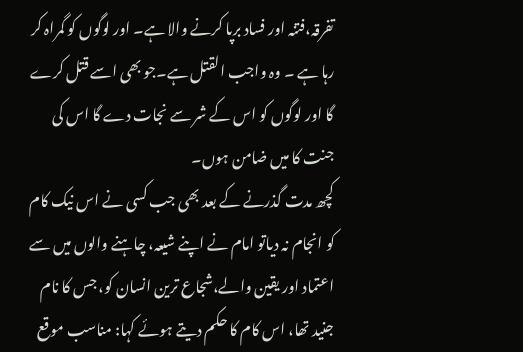تفرقہ،فتنہ اور فساد برپا کرنے والا ہے۔ اور لوگوں کو گمراہ کر رہا ہے ۔ وہ واجب القتل ہے۔جو بھی اسے قتل کرے گا اور لوگوں کو اس کے شر سے نجات دے گا اس کی جنت کا میں ضامن ہوں۔
کچھ مدت گذرنے کے بعد بھی جب کسی نے اس نیک کام کو انجام نہ دیاتو امام نے اپنے شیعہ، چاہنے والوں میں سے اعتماد اور یقین والے،شجاع ترین انسان کو، جس کا نام جنید تھا، اس کام کا حکم دیتے ہوئے کہا: مناسب موقع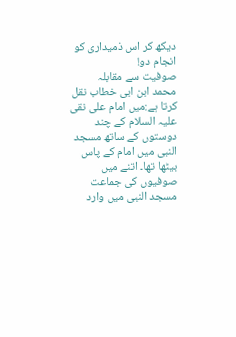دیکھ کر اس ذمیداری کو انجام دو!
صوفیت سے مقابلہ
محمد ابن ابی خطاب نقل کرتا ہے:میں امام علی نقی علیہ السلام کے چند دوستوں کے ساتھ مسجد النبی میں امام کے پاس بیٹھا تھا۔ اتنے میں صوفیوں کی جماعت مسجد النبی میں وارد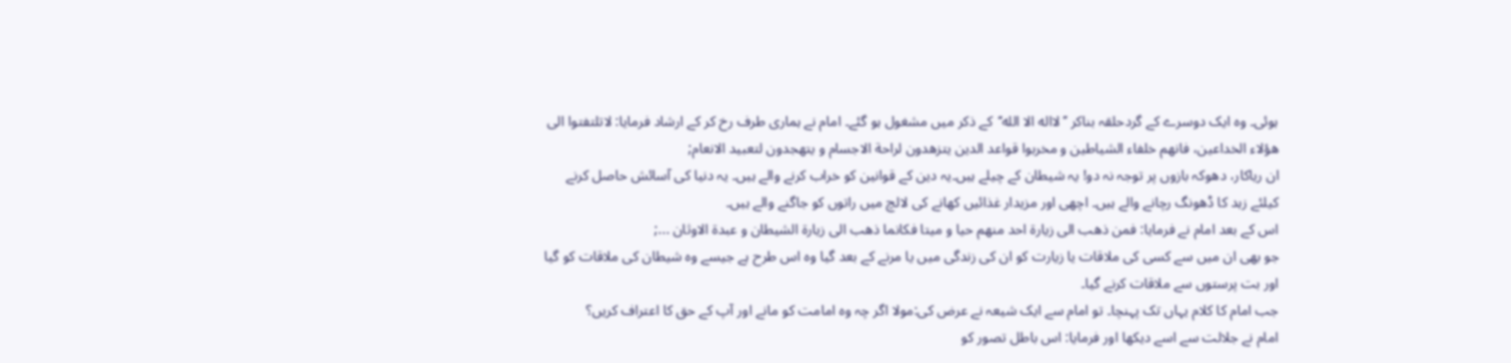ہوئی۔ وہ ایک دوسرے کے گردحلقہ بناکر ’’لااله الا الله‘‘کے ذکر میں مشغول ہو گئے۔ امام نے ہماری طرف رخ کر کے ارشاد فرمایا: لاتلتفتوا الى هؤلاء الخداعين، فانهم خلفاء الشياطين و مخربوا قواعد الدين يتزهدون لراحة الاجسام و يتهجدون لتعبيد الانعام;
ان ریاکار، دھوکہ بازوں پر توجہ نہ دو! یہ شیطان کے چیلے ہیں۔یہ دین کے قوانین کو خراب کرنے والے ہیں۔ یہ دنیا کی آسائش حاصل کرنے کیلئے زہد کا ڈھونگ رچانے والے ہیں۔ اچھی اور مزیدار غذائیں کھانے کی لالچ میں راتوں کو جاگنے والے ہیں۔
اس کے بعد امام نے فرمایا: فمن ذهب الى زيارة احد منهم حيا و ميتا فکانما ذهب الى زيارة الشيطان و عبدة الاوثان ...;
جو بھی ان میں سے کسی کی ملاقات یا زیارت کو ان کی زندگی میں یا مرنے کے بعد گیا وہ اس طرح ہے جیسے وہ شیطان کی ملاقات کو گیا اور بت پرستوں سے ملاقات کرنے گیا۔
جب امام کا کلام یہاں تک پہنچا۔ تو امام سے ایک شیعہ نے عرض کی:مولا اگر چہ وہ امامت کو مانے اور آپ کے حق کا اعتراف کریں؟
امام نے جلالت سے اسے دیکھا اور فرمایا: اس باطل تصور کو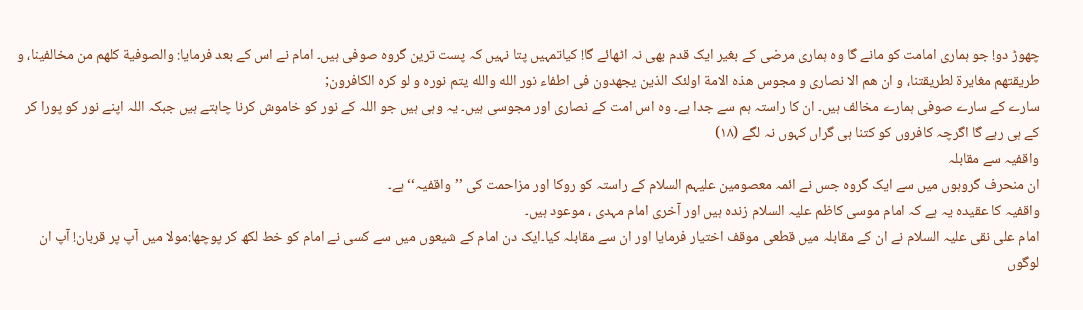چھوڑ دو! جو ہماری امامت کو مانے گا وہ ہماری مرضی کے بغیر ایک قدم بھی نہ اٹھائے گا! کیاتمہیں پتا نہیں کہ پست ترین گروہ صوفی ہیں۔ امام نے اس کے بعد فرمایا: والصوفية کلهم من مخالفينا، و طريقتهم مغايرة لطريقتنا، و ان هم الا نصارى و مجوس هذه الامة اولئک الذين يجهدون فى اطفاء نور الله والله يتم نوره و لو کره الکافرون;
سارے کے سارے صوفی ہمارے مخالف ہیں۔ ان کا راستہ ہم سے جدا ہے۔ وہ اس امت کے نصاری اور مجوسی ہیں۔ یہ وہی ہیں جو اللہ کے نور کو خاموش کرنا چاہتے ہیں جبکہ اللہ اپنے نور کو پورا کر کے ہی رہے گا اگرچہ کافروں کو کتنا ہی گراں کہوں نہ لگے (۱۸)
واقفیہ سے مقابلہ
ان منحرف گروہوں میں سے ایک گروہ جس نے ائمہ معصومین علیہم السلام کے راستہ کو روکا اور مزاحمت کی ’’واقفیہ‘‘ ہے۔
واقفیہ کا عقیدہ یہ ہے کہ امام موسی کاظم علیہ السلام زندہ ہیں اور آخری امام مہدی ، موعود ہیں۔
امام علی نقی علیہ السلام نے ان کے مقابلہ میں قطعی موقف اختیار فرمایا اور ان سے مقابلہ کیا۔ایک دن امام کے شیعوں میں سے کسی نے امام کو خط لکھ کر پوچھا:مولا میں آپ پر قربان! آپ ان لوگوں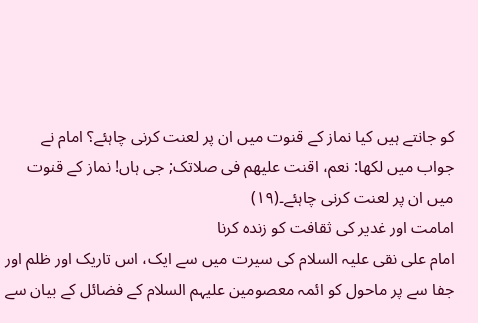کو جانتے ہیں کیا نماز کے قنوت میں ان پر لعنت کرنی چاہئے؟ امام نے جواب میں لکھا: نعم، اقنت عليهم فى صلاتک; جی ہاں! نماز کے قنوت میں ان پر لعنت کرنی چاہئے۔(۱۹)
امامت اور غدیر کی ثقافت کو زندہ کرنا
امام علی نقی علیہ السلام کی سیرت میں سے ایک، اس تاریک اور ظلم اور جفا سے پر ماحول کو ائمہ معصومین علیہم السلام کے فضائل کے بیان سے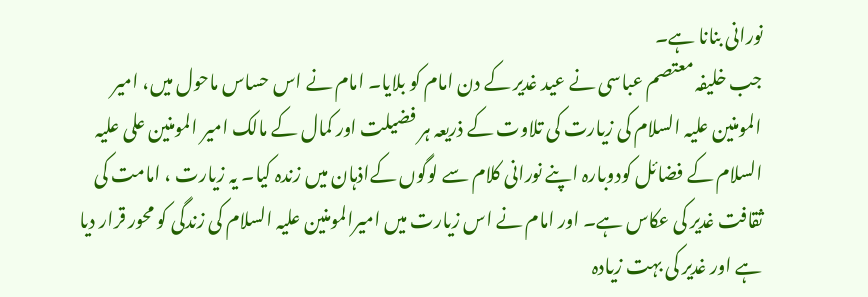نورانی بنانا ہے۔
جب خلیفہ معتصم عباسی نے عید غدیر کے دن امام کو بلایا۔ امام نے اس حساس ماحول میں، امیر المومنین علیہ السلام کی زیارت کی تلاوت کے ذریعہ ہر فضیلت اور کمال کے مالک امیر المومنین علی علیہ السلام کے فضائل کودوبارہ اپنے نورانی کلام سے لوگوں کےاذہان میں زندہ کیا۔ یہ زیارت ، امامت کی ثقافت غدیر کی عکاس ہے۔ اور امام نے اس زیارت میں امیرالمومنین علیہ السلام کی زندگی کو محور قرار دیا ہے اور غدیر کی بہت زیادہ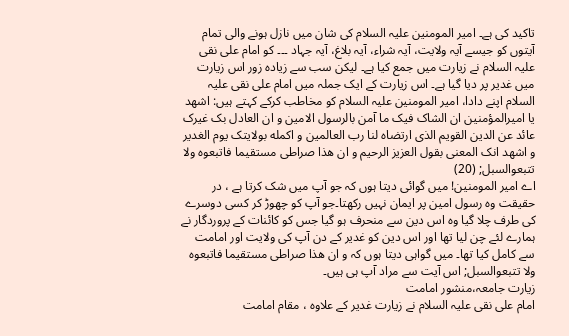تاکید کی ہے۔ امیر المومنین علیہ السلام کی شان میں نازل ہونے والی تمام آیتوں کو جیسے آیہ ولایت، آیہ شراء، آیہ بلاغ، آیہ جہاد ۔۔۔ کو امام علی نقی علیہ السلام نے زیارت میں جمع کیا ہے۔ لیکن سب سے زیادہ زور اس زیارت میں غدیر پر دیا گیا ہے۔ اس زیارت کے ایک جملہ میں امام علی نقی علیہ السلام اپنے دادا، امیر المومنین علیہ السلام کو مخاطب کرکے کہتے ہیں: اشهد يا اميرالمؤمنين ان الشاک فيک ما آمن بالرسول الامين و ان العادل بک غيرک عائد عن الدين القويم الذى ارتضاه لنا رب العالمين و اکمله بولايتک يوم الغدير و اشهد انک المعنى بقول العزيز الرحيم و ان هذا صراطى مستقيما فاتبعوه ولا تتبعوالسبل; (20)
اے امیر المومنین! میں گوائی دیتا ہوں کہ جو آپ میں شک کرتا ہے ، در حقیقت وہ رسول امین پر ایمان نہیں رکھتا۔جو آپ کو چھوڑ کر کسی دوسرے کی طرف چلا گیا وہ اس دین سے منحرف ہو گیا جس کو کائنات کے پروردگار نے ہمارے لئے چن لیا تھا اور اس دین کو غدیر کے دن آپ کی ولایت اور امامت سے کامل کیا تھا۔ میں گواہی دیتا ہوں کہ و ان هذا صراطى مستقيما فاتبعوه ولا تتبعوالسبل; اس آیت سے مراد آپ ہی ہیں۔
زیارت جامعہ،منشور امامت
امام علی نقی علیہ السلام نے زیارت غدیر کے علاوہ ، مقام امامت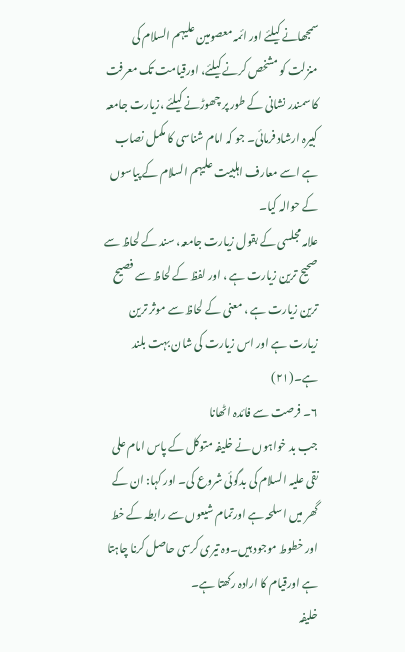سمجھانے کیلئے اور ائمہ معصومین علیہم السلام کی منزلت کو مشخص کرنے کیلئے، اورقیامت تک معرفت کا سمندر نشانی کے طور پر چھوڑنے کیلئے ،زیارت جامعہ کبیرہ ارشاد فرمائی۔ جو کہ امام شناسی کا مکمل نصاب ہے اسے معارف اہلبیت علیہم السلام کے پیاسوں کے حوالہ کیا۔
علامہ مجلسی کے بقول زیارت جامعہ، سند کے لحاظ سے صحیح ترین زیارت ہے ، اور لفظ کے لحاظ سے فصیح ترین زیارت ہے ، معنی کے لحاظ سے موثر ترین زیارت ہے اور اس زیارت کی شان بہت بلند ہے۔(۲۱)
۶۔ فرصت سے فائدہ اٹھانا
جب بد خواہوں نے خلیفہ متوکل کے پاس امام علی نقی علیہ السلام کی بدگوئی شروع کی۔ اور کہا: ان کے گھر میں اسلحہ ہے اورتمام شیعوں سے رابطہ کے خط اور خطوط موجود ہیں۔وہ تیری کرسی حاصل کرنا چاہتا ہے اورقیام کا ارادہ رکھتا ہے۔
خلیفہ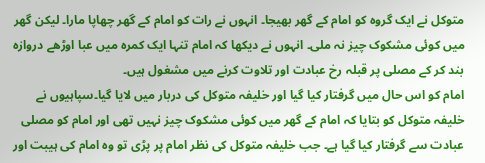متوکل نے ایک گروہ کو امام کے گھر بھیجا۔ انہوں نے رات کو امام کے گھر چھاپا مارا۔ لیکن گھر میں کوئی مشکوک چیز نہ ملی۔ انہوں نے دیکھا کہ امام تنہا ایک کمرہ میں عبا اوڑھے دروازہ بند کر کے مصلی پر قبلہ رخ عبادت اور تلاوت کرنے میں مشغول ہیں۔
امام کو اس حال میں گرفتار کیا گیا اور خلیفہ متوکل کی دربار میں لایا گیا۔سپاہیوں نے خلیفہ متوکل کو بتایا کہ امام کے گھر میں کوئی مشکوک چیز نہیں تھی اور امام کو مصلی عبادت سے گرفتار کیا گیا ہے۔ جب خلیفہ متوکل کی نظر امام پر پڑی تو وہ امام کی ہیبت اور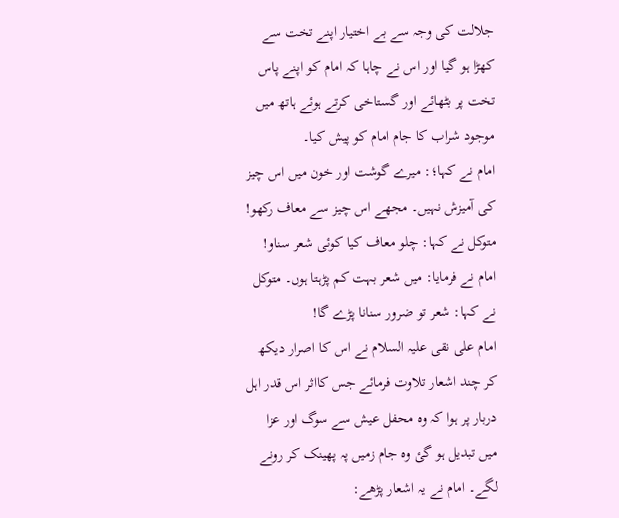جلالت کی وجہ سے بے اختیار اپنے تخت سے کھڑا ہو گیا اور اس نے چاہا کہ امام کو اپنے پاس تخت پر بٹھائے اور گستاخی کرتے ہوئے ہاتھ میں موجود شراب کا جام امام کو پیش کیا۔
امام نے کہا؛: میرے گوشت اور خون میں اس چیز کی آمیزش نہیں۔ مجھے اس چیز سے معاف رکھو!
متوکل نے کہا: چلو معاف کیا کوئی شعر سناو! امام نے فرمایا: میں شعر بہت کم پڑہتا ہوں۔ متوکل نے کہا: شعر تو ضرور سنانا پڑے گا!
امام علی نقی علیہ السلام نے اس کا اصرار دیکھ کر چند اشعار تلاوت فرمائے جس کااثر اس قدر اہل دربار پر ہوا کہ وہ محفل عیش سے سوگ اور عزا میں تبدیل ہو گئ وہ جام زمیں پہ پھینک کر رونے لگے۔ امام نے یہ اشعار پڑھے: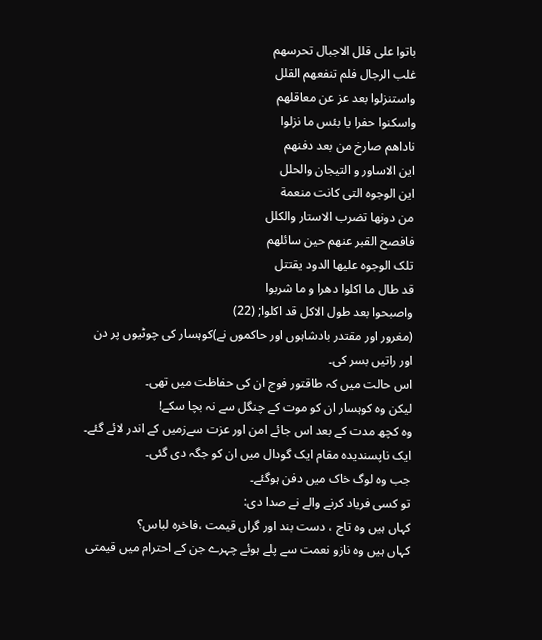باتوا على قلل الاجبال تحرسهم
غلب الرجال فلم تنفعهم القلل
واستنزلوا بعد عز عن معاقلهم
واسکنوا حفرا يا بئس ما نزلوا
ناداهم صارخ من بعد دفنهم
اين الاساور و التيجان والحلل
اين الوجوه التى کانت منعمة
من دونها تضرب الاستار والکلل
فافصح القبر عنهم حين سائلهم
تلک الوجوه عليها الدود يقتتل
قد طال ما اکلوا دهرا و ما شربوا
واصبحوا بعد طول الاکل قد اکلوا; (22)
(مغرور اور مقتدر بادشاہوں اور حاکموں نے)کوہسار کی چوٹیوں پر دن اور راتیں بسر کی۔
اس حالت میں کہ طاقتور فوج ان کی حفاظت میں تھی۔
لیکن وہ کوہسار ان کو موت کے چنگل سے نہ بچا سکے!
وہ کچھ مدت کے بعد اس جائے امن اور عزت سےزمیں کے اندر لائے گئے۔
ایک ناپسندیدہ مقام ایک گودال میں ان کو جگہ دی گئی۔
جب وہ لوگ خاک میں دفن ہوگئے۔
تو کسی فریاد کرنے والے نے صدا دی:
کہاں ہیں وہ تاج ، دست بند اور گراں قیمت ،فاخرہ لباس؟
کہاں ہیں وہ نازو نعمت سے پلے ہوئے چہرے جن کے احترام میں قیمتی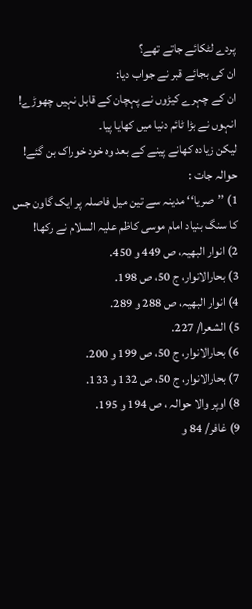پردے لٹکائے جاتے تھے؟
ان کی بجائے قبر نے جواب دیا:
ان کے چہرے کیڑوں نے پہچان کے قابل نہیں چھوڑے!
انہوں نے بڑا ٹائم دنیا میں کھایا پیا۔
لیکن زیادہ کھانے پینے کے بعد وہ خود خوراک بن گئے!
حوالہ جات :
1) ’’صریا‘‘ مدینہ سے تین میل فاصلہ پر ایک گاون جس کا سنگ بنیاد امام موسی کاظم علیہ السلام نے رکھا!
2) انوار البھیہ، ص 449 و 450.
3) بحارالانوار، ج 50، ص 198.
4) انوار البھیہ، ص 288 و 289.
5) الشعرا/ 227.
6) بحارالانوار، ج 50، ص 199 و 200.
7) بحارالانوار، ج 50، ص 132 و 133.
8) اوپر والا حوالہ ، ص 194 و 195.
9) غافر/ 84 و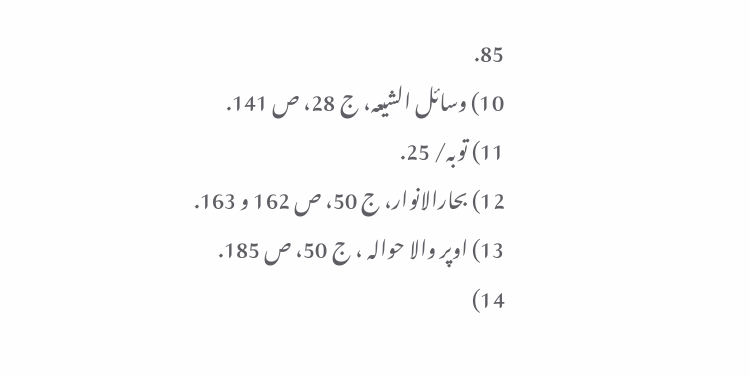85.
10) وسائل الشیعہ، ج 28، ص 141.
11) توبہ/ 25.
12) بحارالانوار، ج 50، ص 162 و 163.
13) اوپر والا حوالہ ، ج 50، ص 185.
14)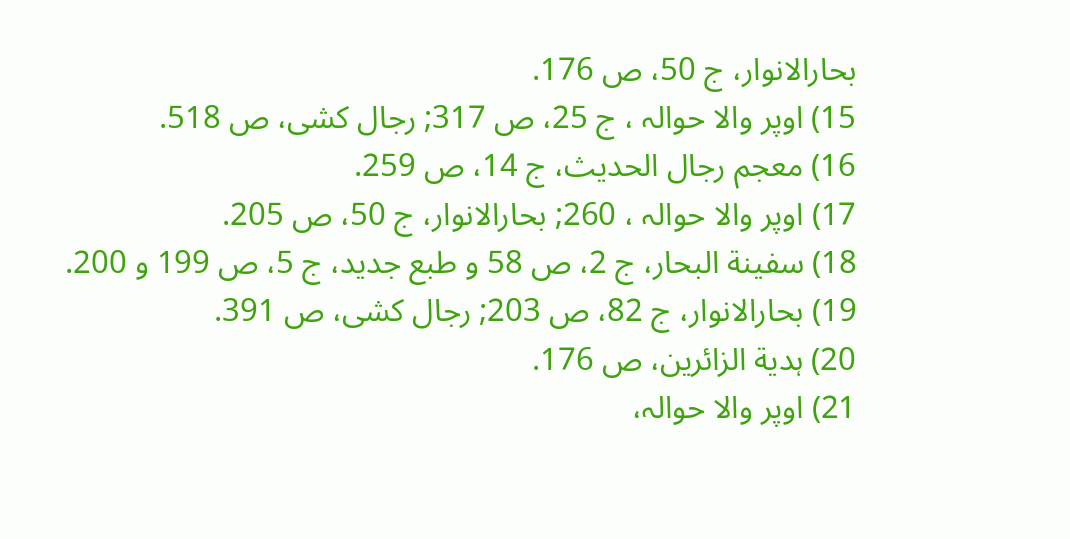بحارالانوار، ج 50، ص 176.
15) اوپر والا حوالہ ، ج 25، ص 317; رجال کشی، ص 518.
16) معجم رجال الحدیث، ج 14، ص 259.
17) اوپر والا حوالہ ، 260; بحارالانوار، ج 50، ص 205.
18) سفینة البحار، ج 2، ص 58 و طبع جدید، ج 5، ص 199 و 200.
19) بحارالانوار، ج 82، ص 203; رجال کشی، ص 391.
20) ہدیة الزائرین، ص 176.
21) اوپر والا حوالہ،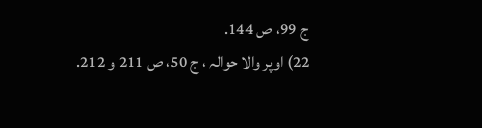ج 99، ص 144.
22) اوپر والا حوالہ ، ج 50، ص 211 و 212.